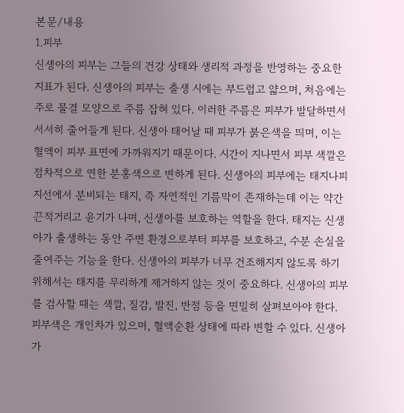본문/내용
1.피부
신생아의 피부는 그들의 건강 상태와 생리적 과정을 반영하는 중요한 지표가 된다. 신생아의 피부는 출생 시에는 부드럽고 얇으며, 처음에는 주로 물결 모양으로 주름 잡혀 있다. 이러한 주름은 피부가 발달하면서 서서히 줄어들게 된다. 신생아 태어날 때 피부가 붉은색을 띄며, 이는 혈액이 피부 표면에 가까워지기 때문이다. 시간이 지나면서 피부 색깔은 점차적으로 연한 분홍색으로 변하게 된다. 신생아의 피부에는 태지나피지선에서 분비되는 태지, 즉 자연적인 기름막이 존재하는데 이는 약간 끈적거리고 윤기가 나며, 신생아를 보호하는 역할을 한다. 태지는 신생아가 출생하는 동안 주변 환경으로부터 피부를 보호하고, 수분 손실을 줄여주는 기능을 한다. 신생아의 피부가 너무 건조해지지 않도록 하기 위해서는 태지를 무리하게 제거하지 않는 것이 중요하다. 신생아의 피부를 검사할 때는 색깔, 질감, 발진, 반점 등을 면밀히 살펴보아야 한다. 피부색은 개인차가 있으며, 혈액순환 상태에 따라 변할 수 있다. 신생아가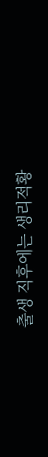출생 직후에는 생리적황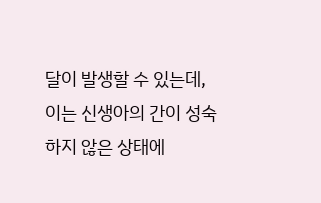달이 발생할 수 있는데, 이는 신생아의 간이 성숙하지 않은 상태에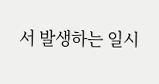서 발생하는 일시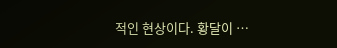적인 현상이다. 황달이 …